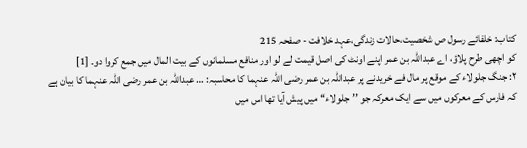کتاب: خلفائے رسول ص شخصیت،حالات زندگی،عہد خلافت - صفحہ 215
کو اچھی طرح پلاؤ، اے عبداللہ بن عمر اپنے اونٹ کی اصل قیمت لے لو اور منافع مسلمانوں کے بیت المال میں جمع کروا دو۔ [1]
۲: جنگ جلولاء کے موقع پر مال فے خریدنے پر عبداللّٰہ بن عمر رضی اللہ عنہما کا محاسبہ: … عبداللہ بن عمر رضی اللہ عنہما کا بیان ہے کہ فارس کے معرکوں میں سے ایک معرکہ جو ’’جلولاء‘‘ میں پیش آیا تھا اس میں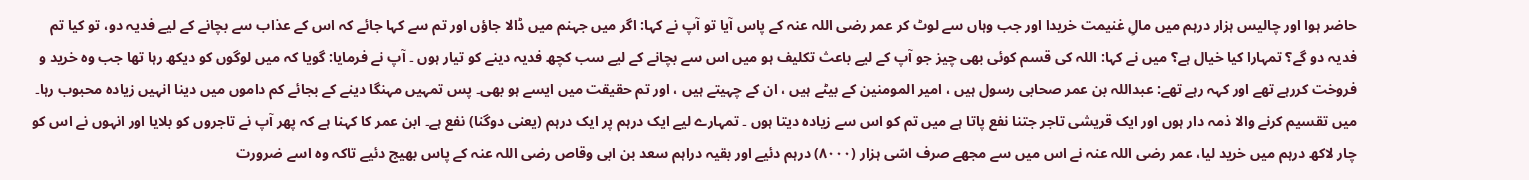حاضر ہوا اور چالیس ہزار درہم میں مالِ غنیمت خریدا اور جب وہاں سے لوٹ کر عمر رضی اللہ عنہ کے پاس آیا تو آپ نے کہا: اگر میں جہنم میں ڈالا جاؤں اور تم سے کہا جائے کہ اس کے عذاب سے بچانے کے لیے فدیہ دو، تو کیا تم فدیہ دو گے؟ تمہارا کیا خیال ہے؟ میں نے کہا: اللہ کی قسم کوئی بھی چیز جو آپ کے لیے باعث تکلیف ہو میں اس سے بچانے کے لیے سب کچھ فدیہ دینے کو تیار ہوں ۔ آپ نے فرمایا: گویا کہ میں لوگوں کو دیکھ رہا تھا جب وہ خرید و فروخت کررہے تھے اور کہہ رہے تھے: عبداللہ بن عمر صحابی رسول ہیں ، امیر المومنین کے بیٹے ہیں ، ان کے چہیتے ہیں ، اور تم حقیقت میں ایسے ہو بھی۔ پس تمہیں مہنگا دینے کے بجائے کم داموں میں دینا انہیں زیادہ محبوب رہا۔ میں تقسیم کرنے والا ذمہ دار ہوں اور ایک قریشی تاجر جتنا نفع پاتا ہے میں تم کو اس سے زیادہ دیتا ہوں ۔ تمہارے لیے ایک درہم پر ایک درہم (یعنی دوگنا) نفع ہے۔ ابن عمر کا کہنا ہے کہ پھر آپ نے تاجروں کو بلایا اور انہوں نے اس کو چار لاکھ درہم میں خرید لیا، عمر رضی اللہ عنہ نے اس میں سے مجھے صرف اسّی ہزار (۸۰۰۰) درہم دئیے اور بقیہ دراہم سعد بن ابی وقاص رضی اللہ عنہ کے پاس بھیج دئیے تاکہ وہ اسے ضرورت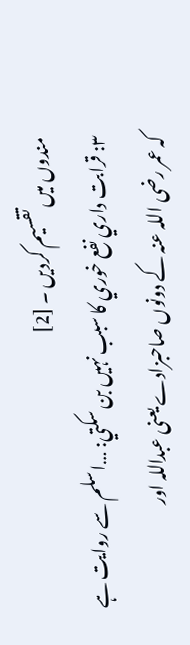مندوں میں تقسیم کردیں ۔ [2]
۳: قرابت داري نفع خوري کا سبب نہیں بن سکتي: …اسلم سے روایت ہے کہ عمر رضی اللہ عنہ کے دونوں صاحبزادے یعنی عبداللہ اور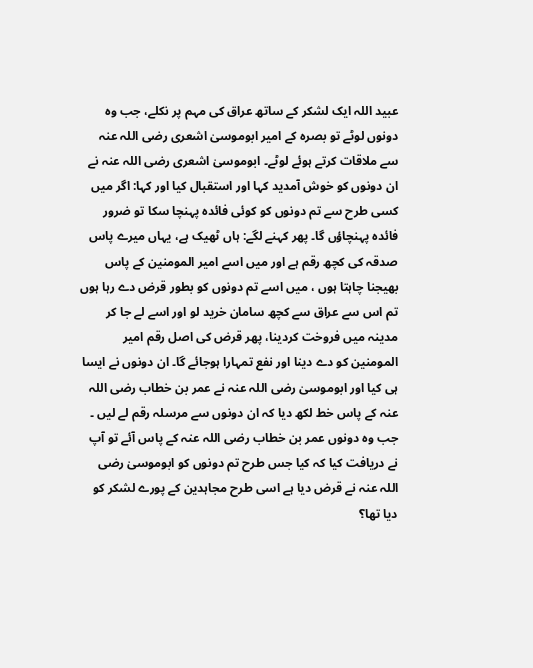عبید اللہ ایک لشکر کے ساتھ عراق کی مہم پر نکلے، جب وہ دونوں لوٹے تو بصرہ کے امیر ابوموسیٰ اشعری رضی اللہ عنہ سے ملاقات کرتے ہوئے لوٹے۔ ابوموسیٰ اشعری رضی اللہ عنہ نے ان دونوں کو خوش آمدید کہا اور استقبال کیا اور کہا: اگر میں کسی طرح سے تم دونوں کو کوئی فائدہ پہنچا سکا تو ضرور فائدہ پہنچاؤں گا۔ پھر کہنے لگے: ہاں ٹھیک ہے، یہاں میرے پاس صدقہ کی کچھ رقم ہے اور میں اسے امیر المومنین کے پاس بھیجنا چاہتا ہوں ، میں اسے تم دونوں کو بطور قرض دے رہا ہوں تم اس سے عراق سے کچھ سامان خرید لو اور اسے لے جا کر مدینہ میں فروخت کردینا، پھر قرض کی اصل رقم امیر المومنین کو دے دینا اور نفع تمہارا ہوجائے گا۔ ان دونوں نے ایسا ہی کیا اور ابوموسیٰ رضی اللہ عنہ نے عمر بن خطاب رضی اللہ عنہ کے پاس خط لکھ دیا کہ ان دونوں سے مرسلہ رقم لے لیں ۔ جب وہ دونوں عمر بن خطاب رضی اللہ عنہ کے پاس آئے تو آپ نے دریافت کیا کہ کیا جس طرح تم دونوں کو ابوموسیٰ رضی اللہ عنہ نے قرض دیا ہے اسی طرح مجاہدین کے پورے لشکر کو دیا تھا؟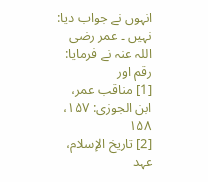انہوں نے جواب دیا: نہیں ۔ عمر رضی اللہ عنہ نے فرمایا: رقم اور
[1] مناقب عمر، ابن الجوزی: ۱۵۷، ۱۵۸
[2] تاریخ الإسلام، عہد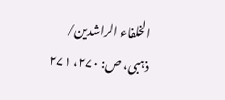الخلفاء الراشدین/ ذہبی، ص: ۲۷۰، ۲۷۱